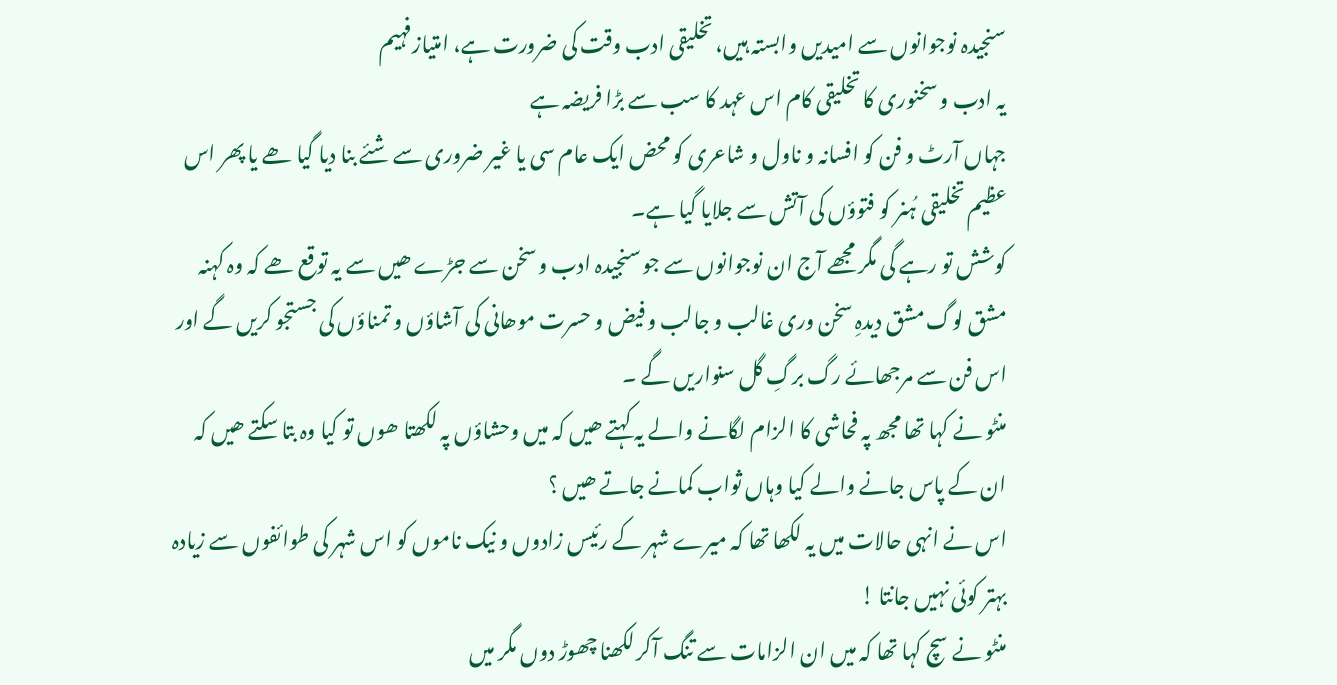سنجيدہ نوجوانوں سے اميديں وابستہ ہيں، تخليقی ادب وقت کی ضرورت ہے، امتیازفہیم
یہ ادب و سخنوری کا تخلیقی کام اس عہد کا سب سے بڑا فریضہ ہے
جہاں آرٹ و فن کو افسانہ و ناول و شاعری کو محض ایک عام سی یا غیر ضروری سے شئے بنا دیا گیا ھے یا پھر اس عظیم تخلیقی ہُنر کو فتوؤں کی آتش سے جلایا گیا ہے۔
کوشش تو رہے گی مگر مجھے آج ان نوجوانوں سے جو سنجیدہ ادب و سخن سے جڑے ھیں سے یہ توقع ھے کہ وہ کہنہ مشق لوگ مشق دیدہِ سخن وری غالب و جالب و فیض و حسرت موھانی کی آشاؤں و تمناؤں کی جستجو کریں گے اور اس فن سے مرجھائے رگ برگِ گل سنواریں گے ۔
منٹو نے کہا تھا مجھ پہ فحاشی کا الزام لگانے والے یہ کہتے ھیں کہ میں وحشاؤں پہ لکھتا ھوں تو کیا وہ بتا سکتے ھیں کہ ان کے پاس جانے والے کیا وہاں ثواب کمانے جاتے ھیں ؟
اس نے انہی حالات میں یہ لکھا تھا کہ میرے شہر کے رئیس زادوں و نیک ناموں کو اس شہر کی طوائفوں سے زیادہ بہتر کوئی نہیں جانتا !
منٹو نے سچ کہا تھا کہ میں ان الزامات سے تنگ آکر لکھنا چھوڑ دوں مگر میں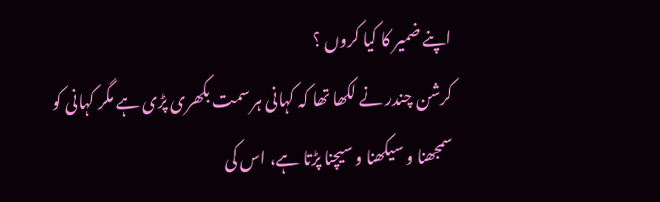اپنے ضمیر کا کیا کروں ؟
کرشن چندر نے لکھا تھا کہ کہانی ہر سمت بکھری پڑی ہے مگر کہانی کو سمجھنا و سیکھنا و سیچنا پڑتا ہے، اس کی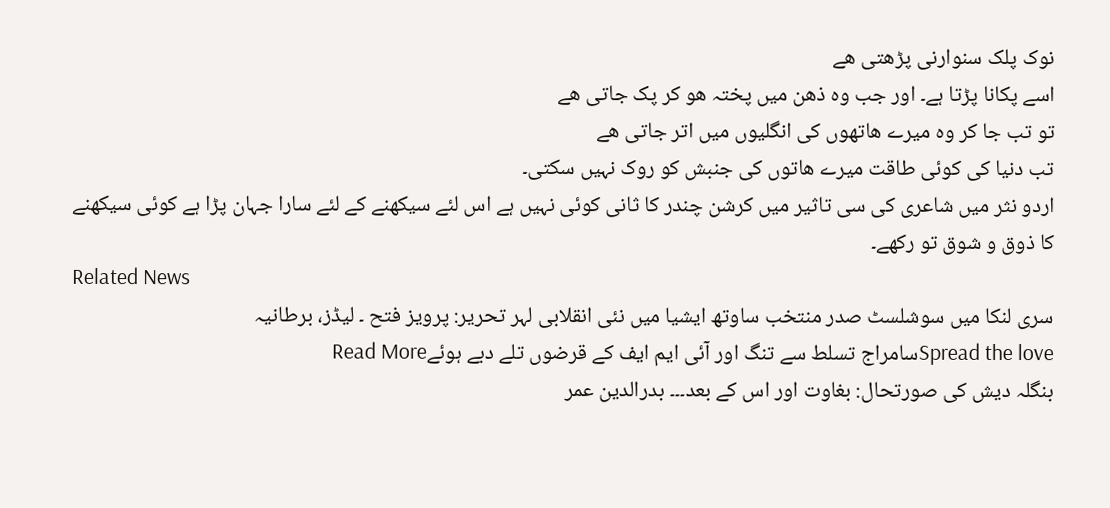نوک پلک سنوارنی پڑھتی ھے
اسے پکانا پڑتا ہے۔ اور جب وہ ذھن میں پختہ ھو کر پک جاتی ھے
تو تب جا کر وہ میرے ھاتھوں کی انگلیوں میں اتر جاتی ھے
تب دنیا کی کوئی طاقت میرے ھاتوں کی جنبش کو روک نہیں سکتی۔
اردو نثر میں شاعری کی سی تاثیر میں کرشن چندر کا ثانی کوئی نہیں ہے اس لئے سیکھنے کے لئے سارا جہان پڑا ہے کوئی سیکھنے کا ذوق و شوق تو رکھے۔
Related News
سری لنکا میں سوشلسٹ صدر منتخب ساوتھ ایشیا میں نئی انقلابی لہر تحریر: پرویز فتح ۔ لیڈز، برطانیہ
Spread the loveسامراج تسلط سے تنگ اور آئی ایم ایف کے قرضوں تلے دبے ہوئےRead More
بنگلہ دیش کی صورتحال: بغاوت اور اس کے بعد۔۔۔ بدرالدین عمر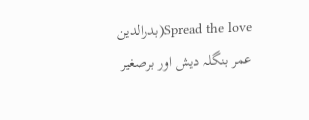Spread the love(بدرالدین عمر بنگلہ دیش اور برصغیر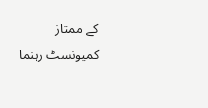کے ممتاز کمیونسٹ رہنما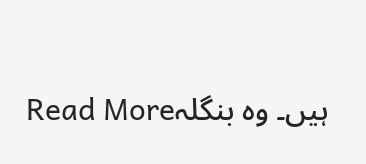ہیں۔ وہ بنگلہRead More